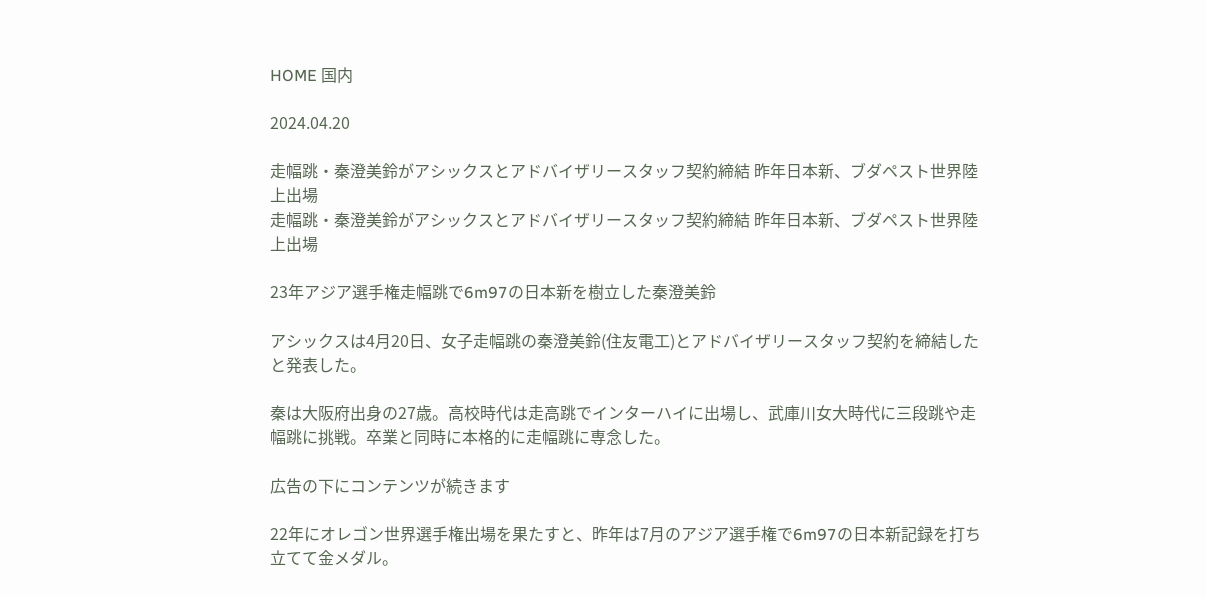HOME 国内

2024.04.20

走幅跳・秦澄美鈴がアシックスとアドバイザリースタッフ契約締結 昨年日本新、ブダペスト世界陸上出場
走幅跳・秦澄美鈴がアシックスとアドバイザリースタッフ契約締結 昨年日本新、ブダペスト世界陸上出場

23年アジア選手権走幅跳で6m97の日本新を樹立した秦澄美鈴

アシックスは4月20日、女子走幅跳の秦澄美鈴(住友電工)とアドバイザリースタッフ契約を締結したと発表した。

秦は大阪府出身の27歳。高校時代は走高跳でインターハイに出場し、武庫川女大時代に三段跳や走幅跳に挑戦。卒業と同時に本格的に走幅跳に専念した。

広告の下にコンテンツが続きます

22年にオレゴン世界選手権出場を果たすと、昨年は7月のアジア選手権で6m97の日本新記録を打ち立てて金メダル。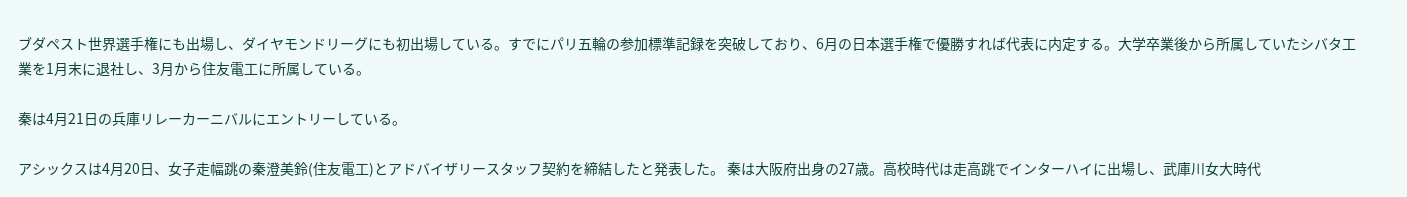ブダペスト世界選手権にも出場し、ダイヤモンドリーグにも初出場している。すでにパリ五輪の参加標準記録を突破しており、6月の日本選手権で優勝すれば代表に内定する。大学卒業後から所属していたシバタ工業を1月末に退社し、3月から住友電工に所属している。

秦は4月21日の兵庫リレーカーニバルにエントリーしている。

アシックスは4月20日、女子走幅跳の秦澄美鈴(住友電工)とアドバイザリースタッフ契約を締結したと発表した。 秦は大阪府出身の27歳。高校時代は走高跳でインターハイに出場し、武庫川女大時代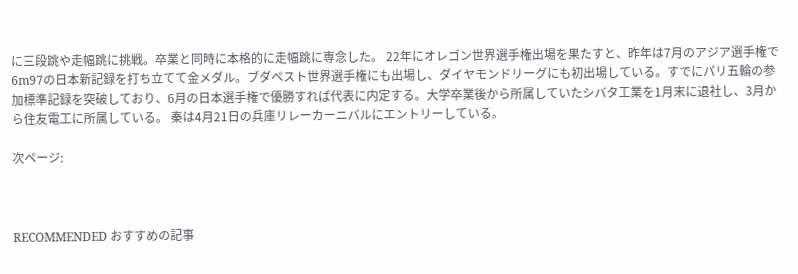に三段跳や走幅跳に挑戦。卒業と同時に本格的に走幅跳に専念した。 22年にオレゴン世界選手権出場を果たすと、昨年は7月のアジア選手権で6m97の日本新記録を打ち立てて金メダル。ブダペスト世界選手権にも出場し、ダイヤモンドリーグにも初出場している。すでにパリ五輪の参加標準記録を突破しており、6月の日本選手権で優勝すれば代表に内定する。大学卒業後から所属していたシバタ工業を1月末に退社し、3月から住友電工に所属している。 秦は4月21日の兵庫リレーカーニバルにエントリーしている。

次ページ:



RECOMMENDED おすすめの記事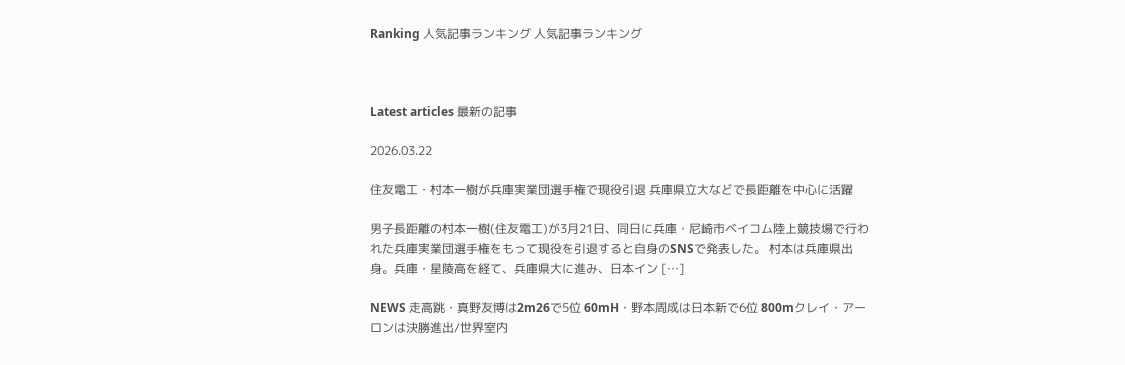Ranking 人気記事ランキング 人気記事ランキング



Latest articles 最新の記事

2026.03.22

住友電工・村本一樹が兵庫実業団選手権で現役引退 兵庫県立大などで長距離を中心に活躍

男子長距離の村本一樹(住友電工)が3月21日、同日に兵庫・尼崎市ベイコム陸上競技場で行われた兵庫実業団選手権をもって現役を引退すると自身のSNSで発表した。 村本は兵庫県出身。兵庫・星陵高を経て、兵庫県大に進み、日本イン […]

NEWS 走高跳・真野友博は2m26で5位 60mH・野本周成は日本新で6位 800mクレイ・アーロンは決勝進出/世界室内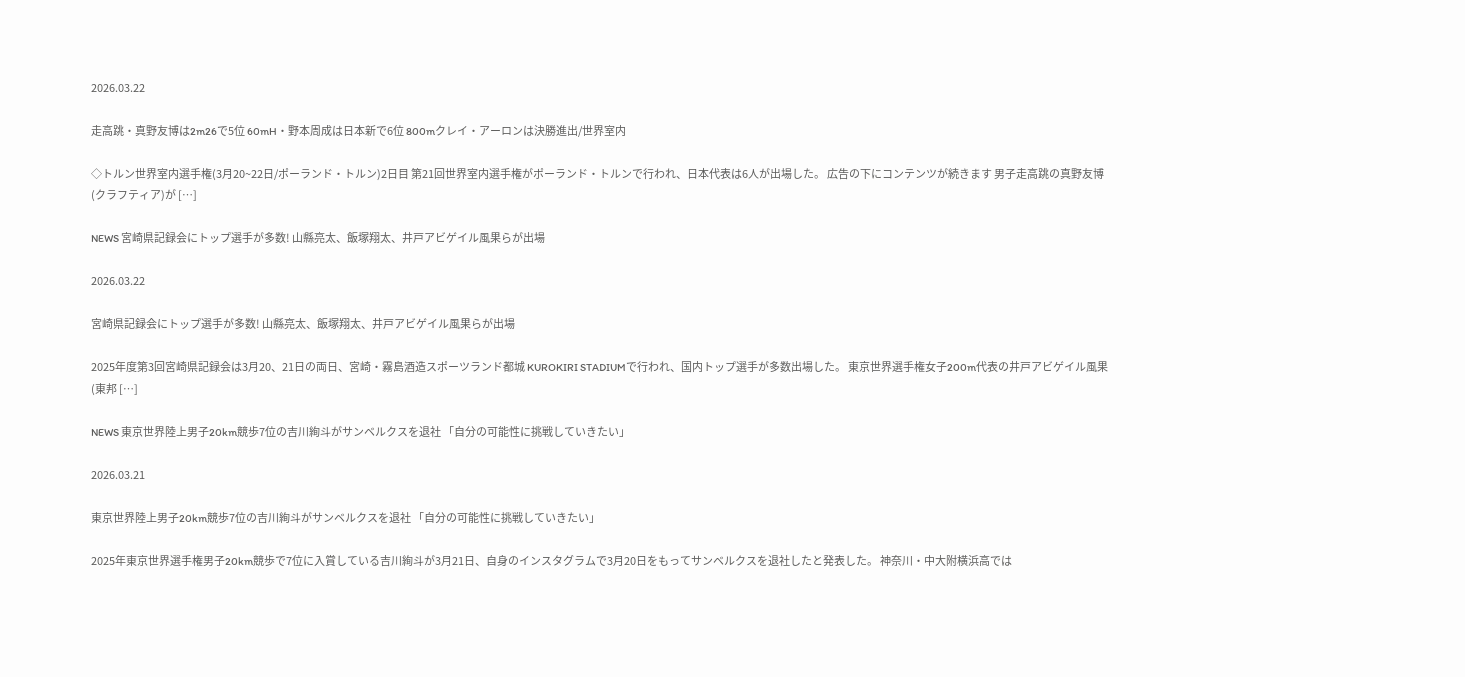2026.03.22

走高跳・真野友博は2m26で5位 60mH・野本周成は日本新で6位 800mクレイ・アーロンは決勝進出/世界室内

◇トルン世界室内選手権(3月20~22日/ポーランド・トルン)2日目 第21回世界室内選手権がポーランド・トルンで行われ、日本代表は6人が出場した。 広告の下にコンテンツが続きます 男子走高跳の真野友博(クラフティア)が […]

NEWS 宮崎県記録会にトップ選手が多数! 山縣亮太、飯塚翔太、井戸アビゲイル風果らが出場

2026.03.22

宮崎県記録会にトップ選手が多数! 山縣亮太、飯塚翔太、井戸アビゲイル風果らが出場

2025年度第3回宮崎県記録会は3月20、21日の両日、宮崎・霧島酒造スポーツランド都城 KUROKIRI STADIUMで行われ、国内トップ選手が多数出場した。 東京世界選手権女子200m代表の井戸アビゲイル風果(東邦 […]

NEWS 東京世界陸上男子20km競歩7位の吉川絢斗がサンベルクスを退社 「自分の可能性に挑戦していきたい」

2026.03.21

東京世界陸上男子20km競歩7位の吉川絢斗がサンベルクスを退社 「自分の可能性に挑戦していきたい」

2025年東京世界選手権男子20km競歩で7位に入賞している吉川絢斗が3月21日、自身のインスタグラムで3月20日をもってサンベルクスを退社したと発表した。 神奈川・中大附横浜高では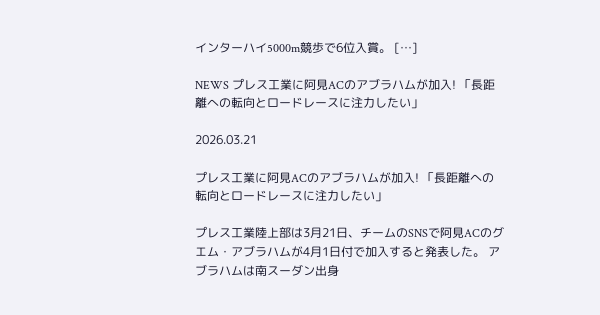インターハイ5000m競歩で6位入賞。 […]

NEWS プレス工業に阿見ACのアブラハムが加入! 「長距離への転向とロードレースに注力したい」

2026.03.21

プレス工業に阿見ACのアブラハムが加入! 「長距離への転向とロードレースに注力したい」

プレス工業陸上部は3月21日、チームのSNSで阿見ACのグエム・アブラハムが4月1日付で加入すると発表した。 アブラハムは南スーダン出身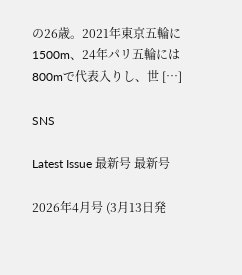の26歳。2021年東京五輪に1500m、24年パリ五輪には800mで代表入りし、世 […]

SNS

Latest Issue 最新号 最新号

2026年4月号 (3月13日発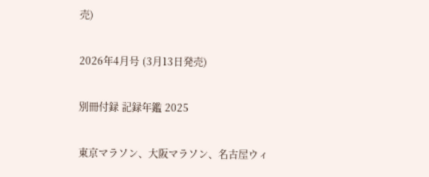売)

2026年4月号 (3月13日発売)

別冊付録 記録年鑑 2025

東京マラソン、大阪マラソン、名古屋ウィ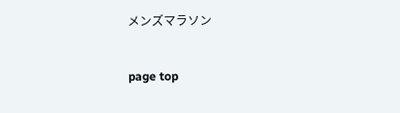メンズマラソン

page top